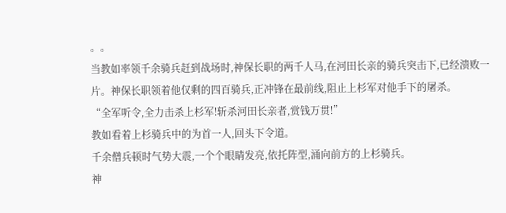。。
当教如率领千余骑兵赶到战场时,神保长职的两千人马,在河田长亲的骑兵突击下,已经溃败一片。神保长职领着他仅剩的四百骑兵,正冲锋在最前线,阻止上杉军对他手下的屠杀。
“全军听令,全力击杀上杉军!斩杀河田长亲者,赏钱万贯!”
教如看着上杉骑兵中的为首一人,回头下令道。
千余僧兵顿时气势大震,一个个眼睛发亮,依托阵型,涌向前方的上杉骑兵。
神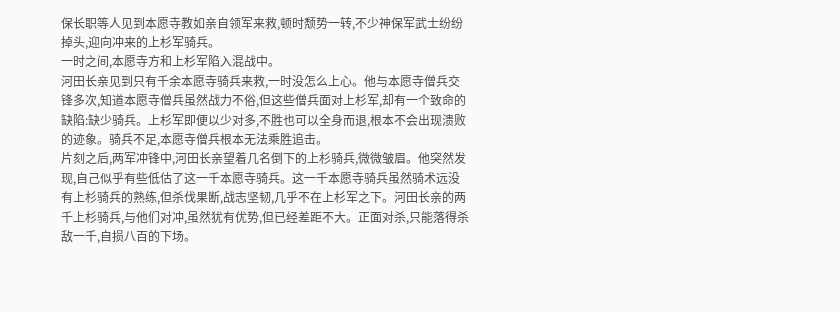保长职等人见到本愿寺教如亲自领军来救,顿时颓势一转,不少神保军武士纷纷掉头,迎向冲来的上杉军骑兵。
一时之间,本愿寺方和上杉军陷入混战中。
河田长亲见到只有千余本愿寺骑兵来救,一时没怎么上心。他与本愿寺僧兵交锋多次,知道本愿寺僧兵虽然战力不俗,但这些僧兵面对上杉军,却有一个致命的缺陷:缺少骑兵。上杉军即便以少对多,不胜也可以全身而退,根本不会出现溃败的迹象。骑兵不足,本愿寺僧兵根本无法乘胜追击。
片刻之后,两军冲锋中,河田长亲望着几名倒下的上杉骑兵,微微皱眉。他突然发现,自己似乎有些低估了这一千本愿寺骑兵。这一千本愿寺骑兵虽然骑术远没有上杉骑兵的熟练,但杀伐果断,战志坚韧,几乎不在上杉军之下。河田长亲的两千上杉骑兵,与他们对冲,虽然犹有优势,但已经差距不大。正面对杀,只能落得杀敌一千,自损八百的下场。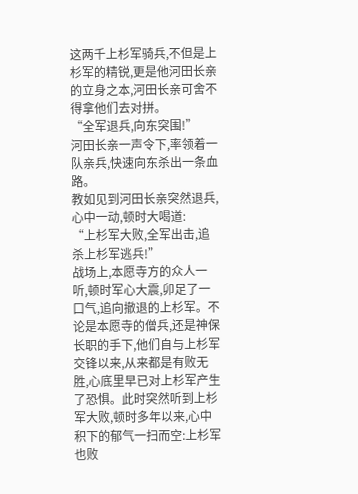这两千上杉军骑兵,不但是上杉军的精锐,更是他河田长亲的立身之本,河田长亲可舍不得拿他们去对拼。
“全军退兵,向东突围!”
河田长亲一声令下,率领着一队亲兵,快速向东杀出一条血路。
教如见到河田长亲突然退兵,心中一动,顿时大喝道:
“上杉军大败,全军出击,追杀上杉军逃兵!”
战场上,本愿寺方的众人一听,顿时军心大震,卯足了一口气,追向撤退的上杉军。不论是本愿寺的僧兵,还是神保长职的手下,他们自与上杉军交锋以来,从来都是有败无胜,心底里早已对上杉军产生了恐惧。此时突然听到上杉军大败,顿时多年以来,心中积下的郁气一扫而空:上杉军也败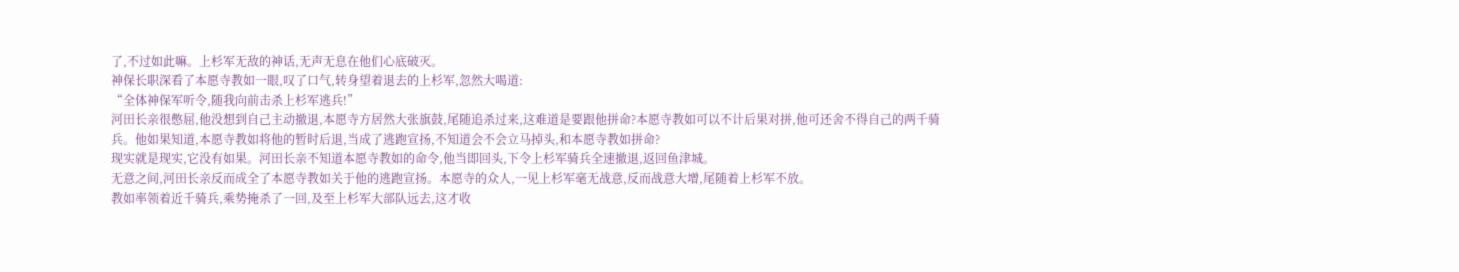了,不过如此嘛。上杉军无敌的神话,无声无息在他们心底破灭。
神保长职深看了本愿寺教如一眼,叹了口气,转身望着退去的上杉军,忽然大喝道:
“全体神保军听令,随我向前击杀上杉军逃兵!”
河田长亲很憋屈,他没想到自己主动撤退,本愿寺方居然大张旗鼓,尾随追杀过来,这难道是要跟他拼命?本愿寺教如可以不计后果对拼,他可还舍不得自己的两千骑兵。他如果知道,本愿寺教如将他的暂时后退,当成了逃跑宣扬,不知道会不会立马掉头,和本愿寺教如拼命?
现实就是现实,它没有如果。河田长亲不知道本愿寺教如的命令,他当即回头,下令上杉军骑兵全速撤退,返回鱼津城。
无意之间,河田长亲反而成全了本愿寺教如关于他的逃跑宣扬。本愿寺的众人,一见上杉军毫无战意,反而战意大增,尾随着上杉军不放。
教如率领着近千骑兵,乘势掩杀了一回,及至上杉军大部队远去,这才收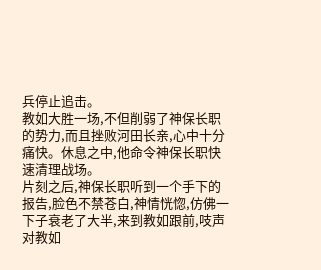兵停止追击。
教如大胜一场,不但削弱了神保长职的势力,而且挫败河田长亲,心中十分痛快。休息之中,他命令神保长职快速清理战场。
片刻之后,神保长职听到一个手下的报告,脸色不禁苍白,神情恍惚,仿佛一下子衰老了大半,来到教如跟前,吱声对教如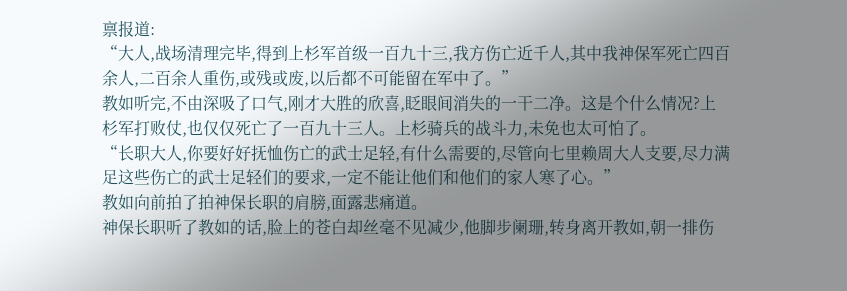禀报道:
“大人,战场清理完毕,得到上杉军首级一百九十三,我方伤亡近千人,其中我神保军死亡四百余人,二百余人重伤,或残或废,以后都不可能留在军中了。”
教如听完,不由深吸了口气,刚才大胜的欣喜,眨眼间消失的一干二净。这是个什么情况?上杉军打败仗,也仅仅死亡了一百九十三人。上杉骑兵的战斗力,未免也太可怕了。
“长职大人,你要好好抚恤伤亡的武士足轻,有什么需要的,尽管向七里赖周大人支要,尽力满足这些伤亡的武士足轻们的要求,一定不能让他们和他们的家人寒了心。”
教如向前拍了拍神保长职的肩膀,面露悲痛道。
神保长职听了教如的话,脸上的苍白却丝毫不见减少,他脚步阑珊,转身离开教如,朝一排伤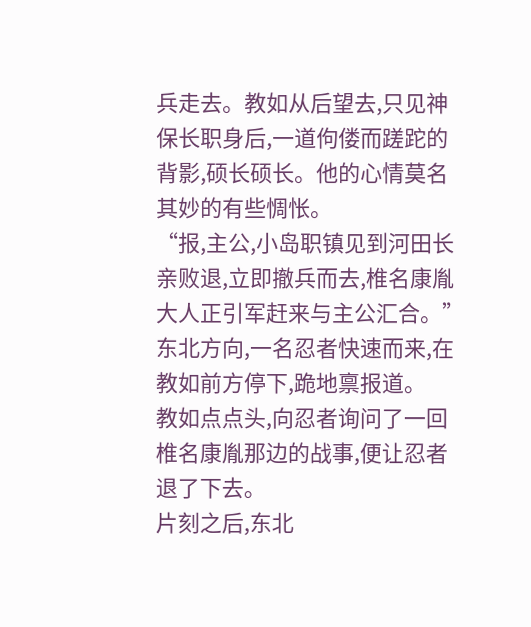兵走去。教如从后望去,只见神保长职身后,一道佝偻而蹉跎的背影,硕长硕长。他的心情莫名其妙的有些惆怅。
“报,主公,小岛职镇见到河田长亲败退,立即撤兵而去,椎名康胤大人正引军赶来与主公汇合。”
东北方向,一名忍者快速而来,在教如前方停下,跪地禀报道。
教如点点头,向忍者询问了一回椎名康胤那边的战事,便让忍者退了下去。
片刻之后,东北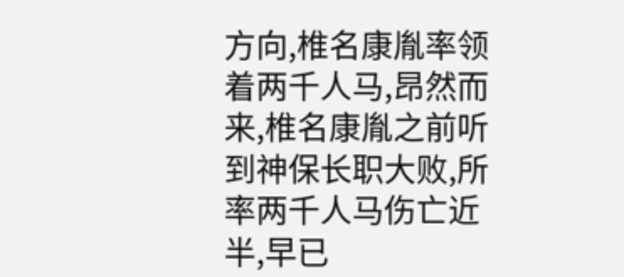方向,椎名康胤率领着两千人马,昂然而来,椎名康胤之前听到神保长职大败,所率两千人马伤亡近半,早已